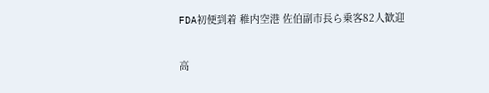FDA初便到着 稚内空港 佐伯副市長ら乗客82人歓迎

高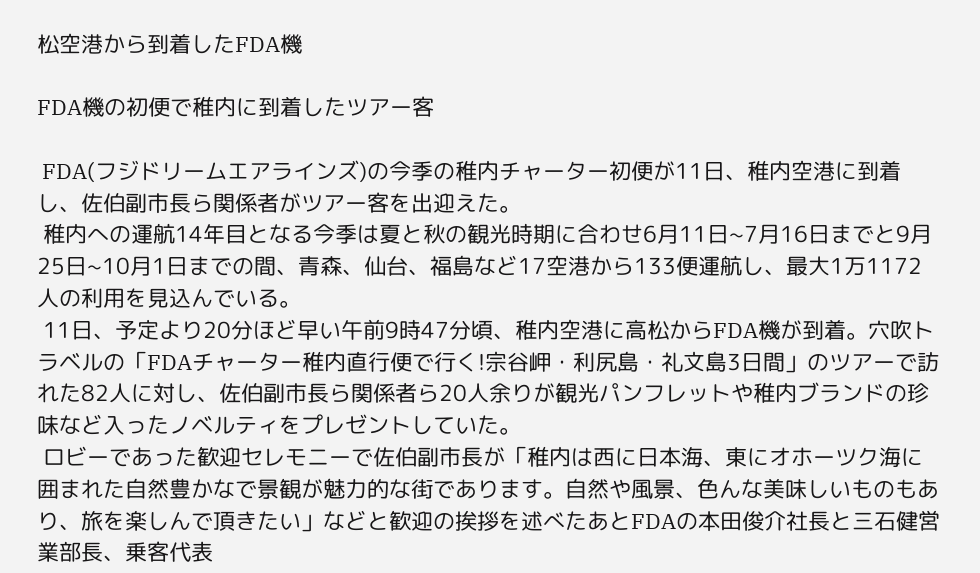松空港から到着したFDA機

FDA機の初便で稚内に到着したツアー客

 FDA(フジドリームエアラインズ)の今季の稚内チャーター初便が11日、稚内空港に到着し、佐伯副市長ら関係者がツアー客を出迎えた。
 稚内への運航14年目となる今季は夏と秋の観光時期に合わせ6月11日~7月16日までと9月25日~10月1日までの間、青森、仙台、福島など17空港から133便運航し、最大1万1172人の利用を見込んでいる。
 11日、予定より20分ほど早い午前9時47分頃、稚内空港に高松からFDA機が到着。穴吹トラベルの「FDAチャーター稚内直行便で行く!宗谷岬・利尻島・礼文島3日間」のツアーで訪れた82人に対し、佐伯副市長ら関係者ら20人余りが観光パンフレットや稚内ブランドの珍味など入ったノベルティをプレゼントしていた。
 ロビーであった歓迎セレモニーで佐伯副市長が「稚内は西に日本海、東にオホーツク海に囲まれた自然豊かなで景観が魅力的な街であります。自然や風景、色んな美味しいものもあり、旅を楽しんで頂きたい」などと歓迎の挨拶を述べたあとFDAの本田俊介社長と三石健営業部長、乗客代表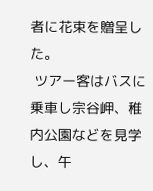者に花束を贈呈した。
 ツアー客はバスに乗車し宗谷岬、稚内公園などを見学し、午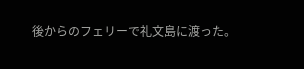後からのフェリーで礼文島に渡った。